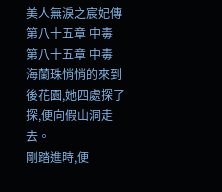美人無淚之宸妃傳 第八十五章 中毒
第八十五章 中毒
海蘭珠悄悄的來到後花園,她四處探了探,便向假山洞走去。
剛踏進時,便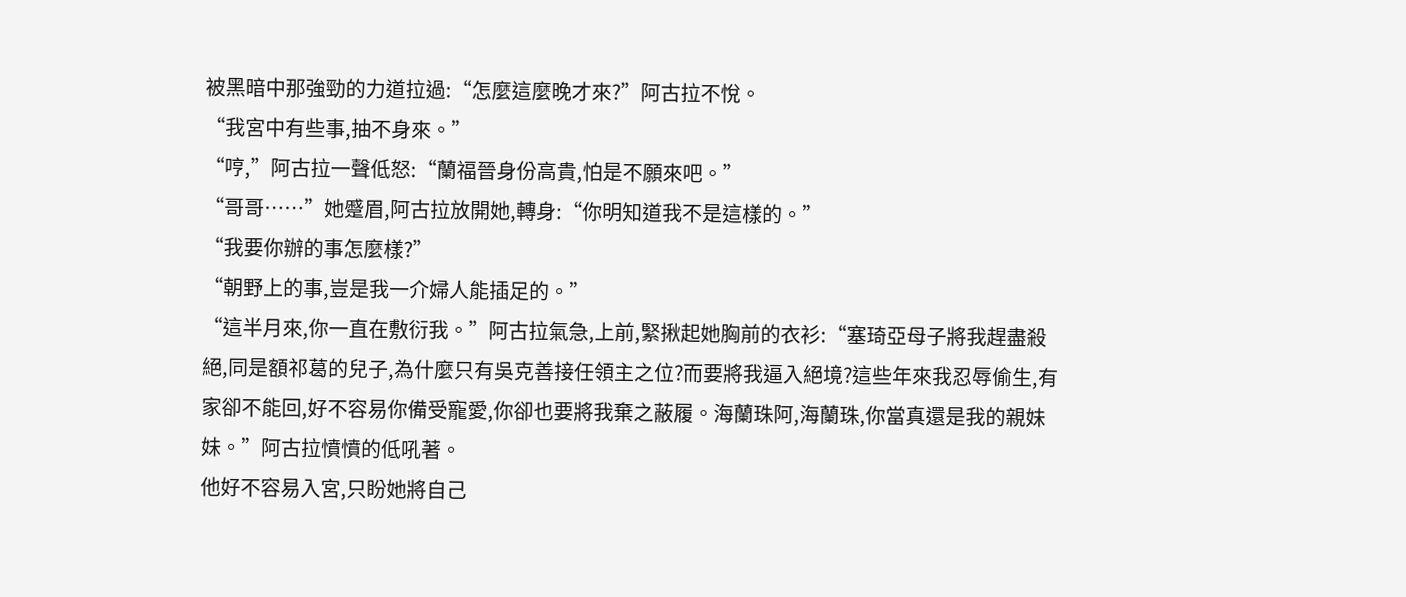被黑暗中那強勁的力道拉過:“怎麼這麼晚才來?”阿古拉不悅。
“我宮中有些事,抽不身來。”
“哼,”阿古拉一聲低怒:“蘭福晉身份高貴,怕是不願來吧。”
“哥哥……”她蹙眉,阿古拉放開她,轉身:“你明知道我不是這樣的。”
“我要你辦的事怎麼樣?”
“朝野上的事,豈是我一介婦人能插足的。”
“這半月來,你一直在敷衍我。”阿古拉氣急,上前,緊揪起她胸前的衣衫:“塞琦亞母子將我趕盡殺絕,同是額祁葛的兒子,為什麼只有吳克善接任領主之位?而要將我逼入絕境?這些年來我忍辱偷生,有家卻不能回,好不容易你備受寵愛,你卻也要將我棄之蔽履。海蘭珠阿,海蘭珠,你當真還是我的親妹妹。”阿古拉憤憤的低吼著。
他好不容易入宮,只盼她將自己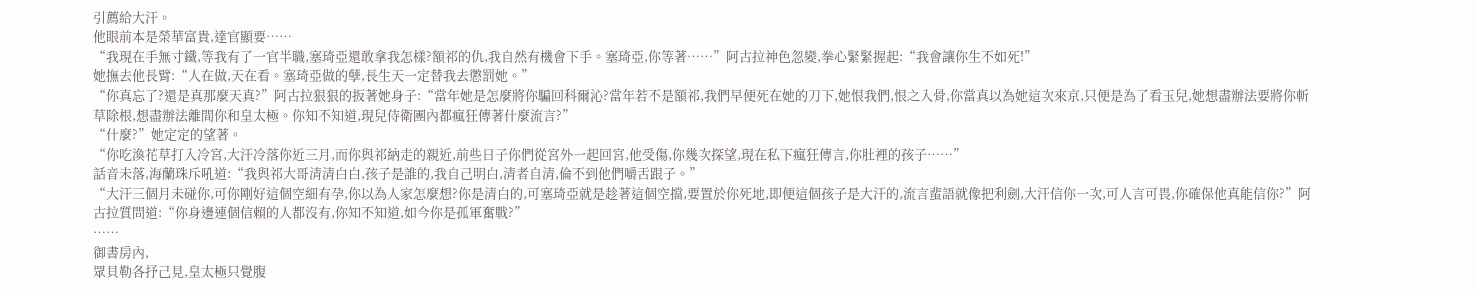引薦給大汗。
他眼前本是榮華富貴,達官顯要……
“我現在手無寸鐵,等我有了一官半職,塞琦亞還敢拿我怎樣?額祁的仇,我自然有機會下手。塞琦亞,你等著……”阿古拉神色忽變,拳心緊緊握起:“我會讓你生不如死!”
她撫去他長臂:“人在做,天在看。塞琦亞做的孽,長生天一定替我去懲罰她。”
“你真忘了?還是真那麼天真?”阿古拉狠狠的扳著她身子:“當年她是怎麼將你騙回科爾沁?當年若不是額祁,我們早便死在她的刀下,她恨我們,恨之入骨,你當真以為她這次來京,只便是為了看玉兒,她想盡辦法要將你斬草除根,想盡辦法離間你和皇太極。你知不知道,現兒侍衛團內都瘋狂傳著什麼流言?”
“什麼?”她定定的望著。
“你吃渙花草打入冷宮,大汗冷落你近三月,而你與祁納走的親近,前些日子你們從宮外一起回宮,他受傷,你幾次探望,現在私下瘋狂傳言,你肚裡的孩子……”
話音未落,海蘭珠斥吼道:“我與祁大哥清清白白,孩子是誰的,我自己明白,清者自清,倫不到他們嚼舌跟子。”
“大汗三個月未碰你,可你剛好這個空細有孕,你以為人家怎麼想?你是清白的,可塞琦亞就是趁著這個空擋,要置於你死地,即便這個孩子是大汗的,流言蜚語就像把利劍,大汗信你一次,可人言可畏,你確保他真能信你?”阿古拉質問道:“你身邊連個信賴的人都沒有,你知不知道,如今你是孤軍奮戰?”
……
御書房內,
眾貝勒各抒己見,皇太極只覺腹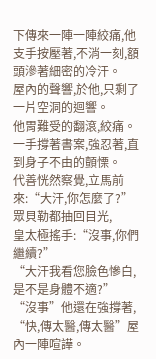下傳來一陣一陣絞痛,他支手按壓著,不消一刻,額頭滲著細密的冷汗。
屋內的聲響,於他,只剩了一片空洞的迴響。
他胃難受的翻滾,絞痛。一手撐著書案,強忍著,直到身子不由的顫慄。
代善恍然察覺,立馬前來:“大汗,你怎麼了?”
眾貝勒都抽回目光,
皇太極搖手:“沒事,你們繼續?”
“大汗我看您臉色慘白,是不是身體不適?”
“沒事”他還在強撐著,
“快,傳太醫,傳太醫”屋內一陣喧譁。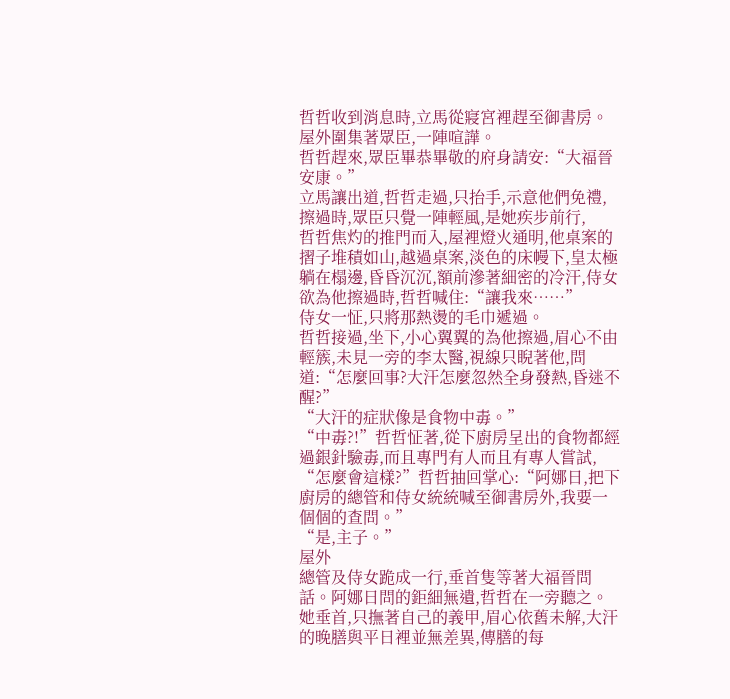哲哲收到消息時,立馬從寢宮裡趕至御書房。
屋外圍集著眾臣,一陣喧譁。
哲哲趕來,眾臣畢恭畢敬的府身請安:“大福晉安康。”
立馬讓出道,哲哲走過,只抬手,示意他們免禮,擦過時,眾臣只覺一陣輕風,是她疾步前行,
哲哲焦灼的推門而入,屋裡燈火通明,他桌案的摺子堆積如山,越過桌案,淡色的床幔下,皇太極躺在榻邊,昏昏沉沉,額前滲著細密的冷汗,侍女欲為他擦過時,哲哲喊住:“讓我來……”
侍女一怔,只將那熱燙的毛巾遞過。
哲哲接過,坐下,小心翼翼的為他擦過,眉心不由輕簇,未見一旁的李太醫,視線只睨著他,問道:“怎麼回事?大汗怎麼忽然全身發熱,昏迷不醒?”
“大汗的症狀像是食物中毒。”
“中毒?!”哲哲怔著,從下廚房呈出的食物都經過銀針驗毒,而且專門有人而且有專人嘗試,
“怎麼會這樣?”哲哲抽回掌心:“阿娜日,把下廚房的總管和侍女統統喊至御書房外,我要一個個的查問。”
“是,主子。”
屋外
總管及侍女跪成一行,垂首隻等著大福晉問話。阿娜日問的鉅細無遺,哲哲在一旁聽之。
她垂首,只撫著自己的義甲,眉心依舊未解,大汗的晚膳與平日裡並無差異,傳膳的每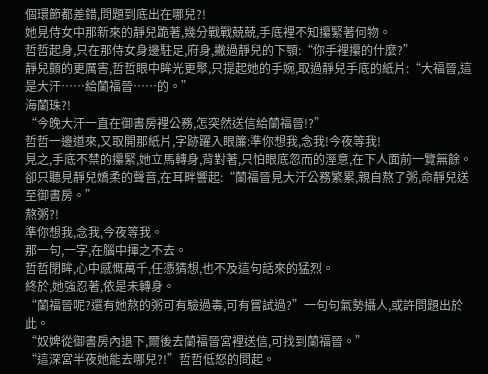個環節都差錯,問題到底出在哪兒?!
她見侍女中那新來的靜兒跪著,幾分戰戰兢兢,手底裡不知攥緊著何物。
哲哲起身,只在那侍女身邊駐足,府身,撇過靜兒的下顎:“你手裡攥的什麼?”
靜兒顫的更厲害,哲哲眼中眸光更聚,只提起她的手婉,取過靜兒手底的紙片:“大福晉,這是大汗……給蘭福晉……的。”
海蘭珠?!
“今晚大汗一直在御書房裡公務,怎突然送信給蘭福晉!?”
哲哲一邊道來,又取開那紙片,字跡躍入眼簾:準你想我,念我!今夜等我!
見之,手底不禁的攥緊,她立馬轉身,背對著,只怕眼底忽而的溼意,在下人面前一覽無餘。
卻只聽見靜兒嬌柔的聲音,在耳畔響起:“蘭福晉見大汗公務繁累,親自熬了粥,命靜兒送至御書房。”
熬粥?!
準你想我,念我,今夜等我。
那一句,一字,在腦中揮之不去。
哲哲閉眸,心中感慨萬千,任憑猜想,也不及這句話來的猛烈。
終於,她強忍著,依是未轉身。
“蘭福晉呢?還有她熬的粥可有驗過毒,可有嘗試過?”一句句氣勢攝人,或許問題出於此。
“奴婢從御書房內退下,爾後去蘭福晉宮裡送信,可找到蘭福晉。”
“這深宮半夜她能去哪兒?!”哲哲低怒的問起。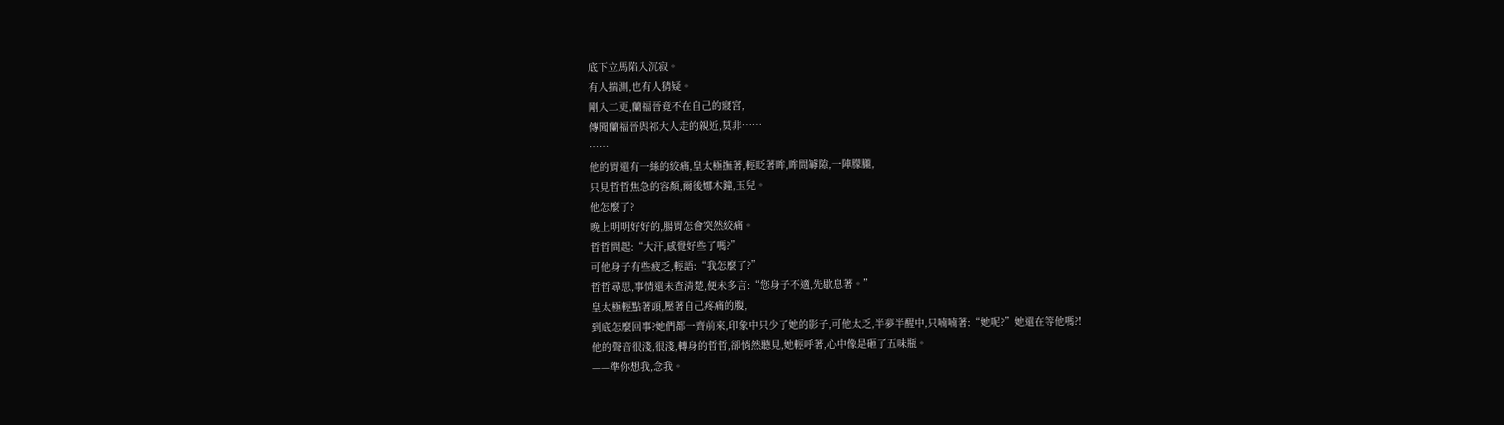底下立馬陷入沉寂。
有人揣測,也有人猜疑。
剛入二更,蘭福晉竟不在自己的寢宮,
傳聞蘭福晉與祁大人走的親近,莫非……
……
他的胃還有一絲的絞痛,皇太極撫著,輕眨著眸,眸間罅隙,一陣朦朧,
只見哲哲焦急的容顏,爾後娜木鐘,玉兒。
他怎麼了?
晚上明明好好的,腸胃怎會突然絞痛。
哲哲問起:“大汗,感覺好些了嗎?”
可他身子有些疲乏,輕語:“我怎麼了?”
哲哲尋思,事情還未查清楚,便未多言:“您身子不適,先歇息著。”
皇太極輕點著頭,壓著自己疼痛的腹,
到底怎麼回事?她們都一齊前來,印象中只少了她的影子,可他太乏,半夢半醒中,只喃喃著:“她呢?”她還在等他嗎?!
他的聲音很淺,很淺,轉身的哲哲,卻悄然聽見,她輕呼著,心中像是砸了五味瓶。
——準你想我,念我。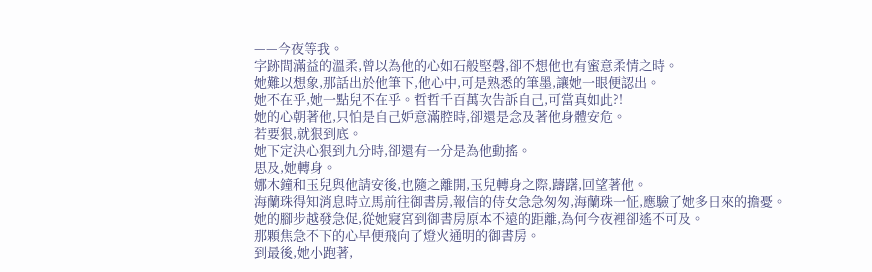——今夜等我。
字跡間滿益的溫柔,曾以為他的心如石般堅磬,卻不想他也有蜜意柔情之時。
她難以想象,那話出於他筆下,他心中,可是熟悉的筆墨,讓她一眼便認出。
她不在乎,她一點兒不在乎。哲哲千百萬次告訴自己,可當真如此?!
她的心朝著他,只怕是自己妒意滿腔時,卻還是念及著他身體安危。
若要狠,就狠到底。
她下定決心狠到九分時,卻還有一分是為他動搖。
思及,她轉身。
娜木鐘和玉兒與他請安後,也隨之離開,玉兒轉身之際,躊躇,回望著他。
海蘭珠得知消息時立馬前往御書房,報信的侍女急急匆匆,海蘭珠一怔,應驗了她多日來的擔憂。
她的腳步越發急促,從她寢宮到御書房原本不遠的距離,為何今夜裡卻遙不可及。
那顆焦急不下的心早便飛向了燈火通明的御書房。
到最後,她小跑著,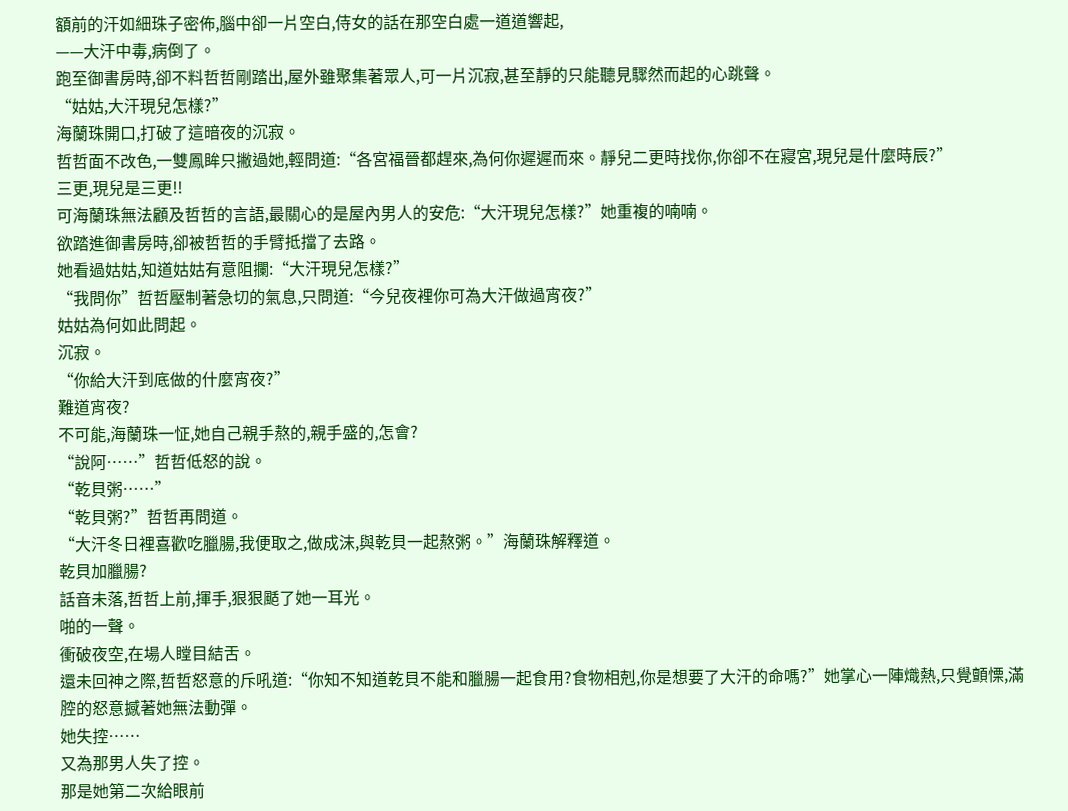額前的汗如細珠子密佈,腦中卻一片空白,侍女的話在那空白處一道道響起,
——大汗中毒,病倒了。
跑至御書房時,卻不料哲哲剛踏出,屋外雖聚集著眾人,可一片沉寂,甚至靜的只能聽見驟然而起的心跳聲。
“姑姑,大汗現兒怎樣?”
海蘭珠開口,打破了這暗夜的沉寂。
哲哲面不改色,一雙鳳眸只撇過她,輕問道:“各宮福晉都趕來,為何你遲遲而來。靜兒二更時找你,你卻不在寢宮,現兒是什麼時辰?”
三更,現兒是三更!!
可海蘭珠無法顧及哲哲的言語,最關心的是屋內男人的安危:“大汗現兒怎樣?”她重複的喃喃。
欲踏進御書房時,卻被哲哲的手臂抵擋了去路。
她看過姑姑,知道姑姑有意阻攔:“大汗現兒怎樣?”
“我問你”哲哲壓制著急切的氣息,只問道:“今兒夜裡你可為大汗做過宵夜?”
姑姑為何如此問起。
沉寂。
“你給大汗到底做的什麼宵夜?”
難道宵夜?
不可能,海蘭珠一怔,她自己親手熬的,親手盛的,怎會?
“說阿……”哲哲低怒的說。
“乾貝粥……”
“乾貝粥?”哲哲再問道。
“大汗冬日裡喜歡吃臘腸,我便取之,做成沫,與乾貝一起熬粥。”海蘭珠解釋道。
乾貝加臘腸?
話音未落,哲哲上前,揮手,狠狠颳了她一耳光。
啪的一聲。
衝破夜空,在場人瞠目結舌。
還未回神之際,哲哲怒意的斥吼道:“你知不知道乾貝不能和臘腸一起食用?食物相剋,你是想要了大汗的命嗎?”她掌心一陣熾熱,只覺顫慄,滿腔的怒意撼著她無法動彈。
她失控……
又為那男人失了控。
那是她第二次給眼前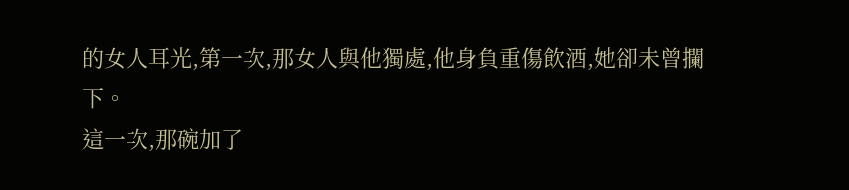的女人耳光,第一次,那女人與他獨處,他身負重傷飲酒,她卻未曾攔下。
這一次,那碗加了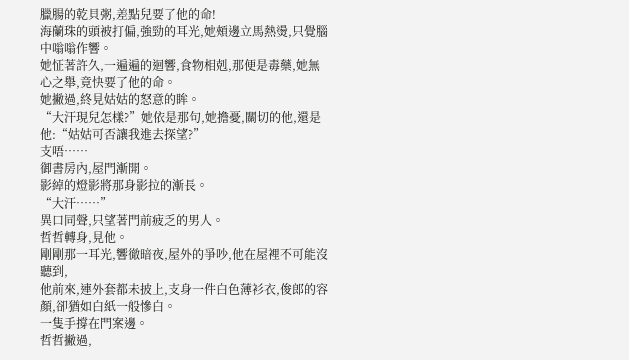臘腸的乾貝粥,差點兒要了他的命!
海蘭珠的頭被打偏,強勁的耳光,她頰邊立馬熱燙,只覺腦中嗡嗡作響。
她怔著許久,一遍遍的迴響,食物相剋,那便是毒藥,她無心之舉,竟快要了他的命。
她撇過,終見姑姑的怒意的眸。
“大汗現兒怎樣?”她依是那句,她擔憂,關切的他,還是他:“姑姑可否讓我進去探望?”
支唔……
御書房內,屋門漸開。
影綽的燈影將那身影拉的漸長。
“大汗……”
異口同聲,只望著門前疲乏的男人。
哲哲轉身,見他。
剛剛那一耳光,響徹暗夜,屋外的爭吵,他在屋裡不可能沒聽到,
他前來,連外套都未披上,支身一件白色薄衫衣,俊郎的容顏,卻猶如白紙一般慘白。
一隻手撐在門案邊。
哲哲撇過,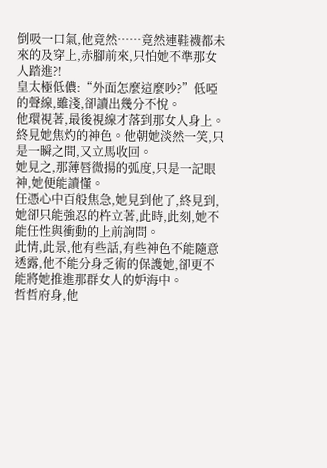倒吸一口氣,他竟然……竟然連鞋襪都未來的及穿上,赤腳前來,只怕她不準那女人踏進?!
皇太極低儂:“外面怎麼這麼吵?”低啞的聲線,雖淺,卻讀出幾分不悅。
他環視著,最後視線才落到那女人身上。終見她焦灼的神色。他朝她淡然一笑,只是一瞬之間,又立馬收回。
她見之,那薄唇微揚的弧度,只是一記眼神,她便能讀懂。
任憑心中百般焦急,她見到他了,終見到,她卻只能強忍的杵立著,此時,此刻,她不能任性與衝動的上前詢問。
此情,此景,他有些話,有些神色不能隨意透露,他不能分身乏術的保護她,卻更不能將她推進那群女人的妒海中。
哲哲府身,他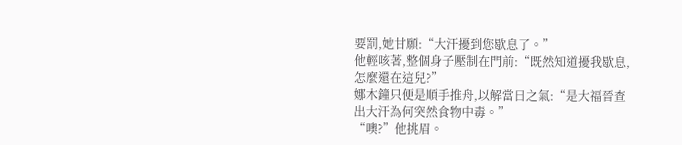要罰,她甘願:“大汗擾到您歇息了。”
他輕咳著,整個身子壓制在門前:“既然知道擾我歇息,怎麼還在這兒?”
娜木鐘只便是順手推舟,以解當日之氣:“是大福晉查出大汗為何突然食物中毒。”
“噢?”他挑眉。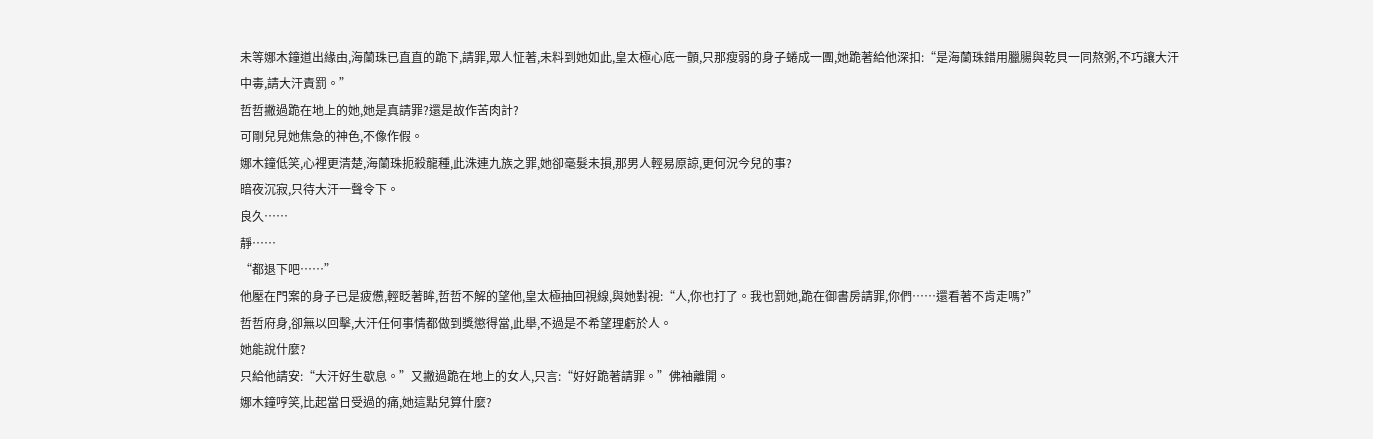未等娜木鐘道出緣由,海蘭珠已直直的跪下,請罪,眾人怔著,未料到她如此,皇太極心底一顫,只那瘦弱的身子蜷成一團,她跪著給他深扣:“是海蘭珠錯用臘腸與乾貝一同熬粥,不巧讓大汗中毒,請大汗責罰。”
哲哲撇過跪在地上的她,她是真請罪?還是故作苦肉計?
可剛兒見她焦急的神色,不像作假。
娜木鐘低笑,心裡更清楚,海蘭珠扼殺龍種,此洙連九族之罪,她卻毫髮未損,那男人輕易原諒,更何況今兒的事?
暗夜沉寂,只待大汗一聲令下。
良久……
靜……
“都退下吧……”
他壓在門案的身子已是疲憊,輕眨著眸,哲哲不解的望他,皇太極抽回視線,與她對視:“人,你也打了。我也罰她,跪在御書房請罪,你們……還看著不肯走嗎?”
哲哲府身,卻無以回擊,大汗任何事情都做到獎懲得當,此舉,不過是不希望理虧於人。
她能說什麼?
只給他請安:“大汗好生歇息。”又撇過跪在地上的女人,只言:“好好跪著請罪。”佛袖離開。
娜木鐘哼笑,比起當日受過的痛,她這點兒算什麼?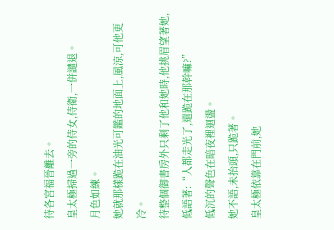待各宮福晉離去。
皇太極掃過一旁的侍女,侍衛,一併譴退。
月色如練。
她就那樣跪在油光可鑑的地面上,風涼,可他更冷。
待整個御書房外只剩了他和她時,他挑眉望著她,低語著:“人都走光了,還跪在那幹嘛?”
低沉的聲色在暗夜裡迴盪。
她不語,未抬頭,只跪著。
皇太極依靠在門前,她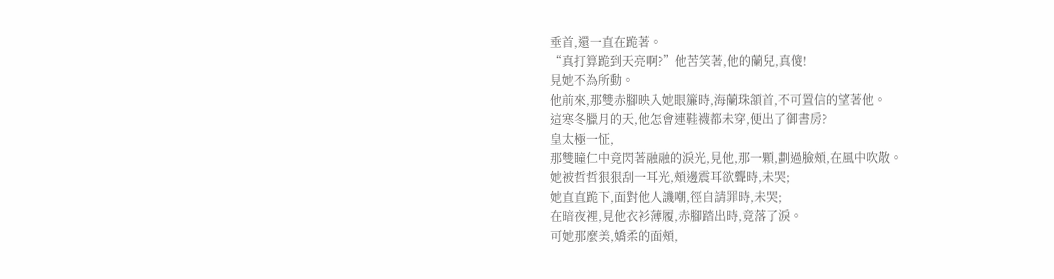垂首,還一直在跪著。
“真打算跪到天亮啊?”他苦笑著,他的蘭兒,真傻!
見她不為所動。
他前來,那雙赤腳映入她眼簾時,海蘭珠頷首,不可置信的望著他。
這寒冬臘月的天,他怎會連鞋襪都未穿,便出了御書房?
皇太極一怔,
那雙瞳仁中竟閃著融融的淚光,見他,那一顆,劃過臉頰,在風中吹散。
她被哲哲狠狠刮一耳光,頰邊震耳欲聾時,未哭;
她直直跪下,面對他人譏嘲,徑自請罪時,未哭;
在暗夜裡,見他衣衫薄履,赤腳踏出時,竟落了淚。
可她那麼美,嬌柔的面頰,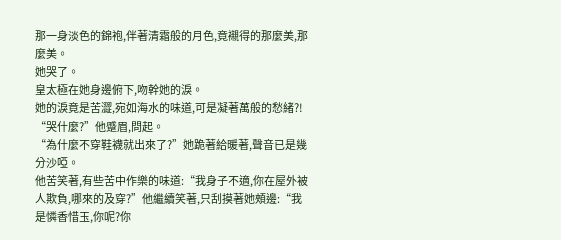那一身淡色的錦袍,伴著清霜般的月色,竟襯得的那麼美,那麼美。
她哭了。
皇太極在她身邊俯下,吻幹她的淚。
她的淚竟是苦澀,宛如海水的味道,可是凝著萬般的愁緒?!
“哭什麼?”他蹙眉,問起。
“為什麼不穿鞋襪就出來了?”她跪著給暖著,聲音已是幾分沙啞。
他苦笑著,有些苦中作樂的味道:“我身子不適,你在屋外被人欺負,哪來的及穿?”他繼續笑著,只刮摸著她頰邊:“我是憐香惜玉,你呢?你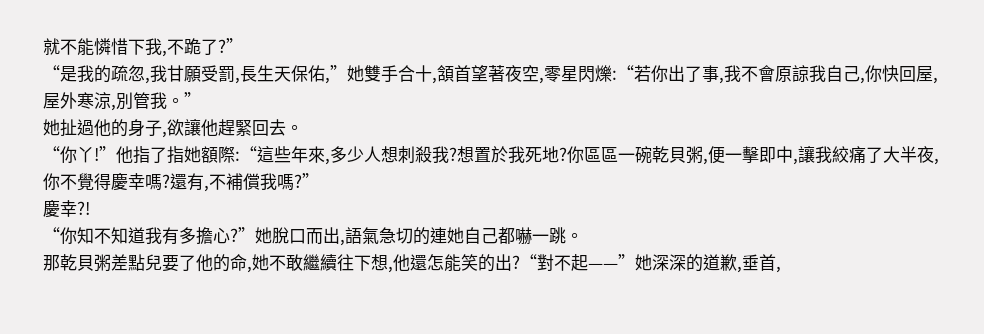就不能憐惜下我,不跪了?”
“是我的疏忽,我甘願受罰,長生天保佑,”她雙手合十,頷首望著夜空,零星閃爍:“若你出了事,我不會原諒我自己,你快回屋,屋外寒涼,別管我。”
她扯過他的身子,欲讓他趕緊回去。
“你丫!”他指了指她額際:“這些年來,多少人想刺殺我?想置於我死地?你區區一碗乾貝粥,便一擊即中,讓我絞痛了大半夜,你不覺得慶幸嗎?還有,不補償我嗎?”
慶幸?!
“你知不知道我有多擔心?”她脫口而出,語氣急切的連她自己都嚇一跳。
那乾貝粥差點兒要了他的命,她不敢繼續往下想,他還怎能笑的出?“對不起——”她深深的道歉,垂首,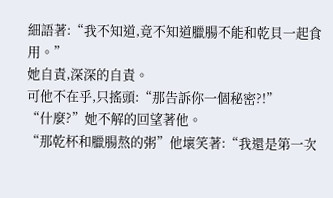細語著:“我不知道,竟不知道臘腸不能和乾貝一起食用。”
她自責,深深的自責。
可他不在乎,只搖頭:“那告訴你一個秘密?!”
“什麼?”她不解的回望著他。
“那乾杯和臘腸熬的粥”他壞笑著:“我還是第一次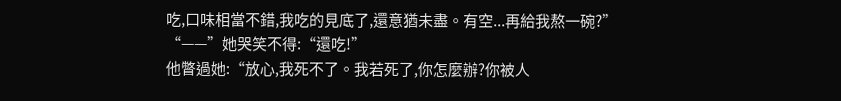吃,口味相當不錯,我吃的見底了,還意猶未盡。有空...再給我熬一碗?”
“——”她哭笑不得:“還吃!”
他瞥過她:“放心,我死不了。我若死了,你怎麼辦?你被人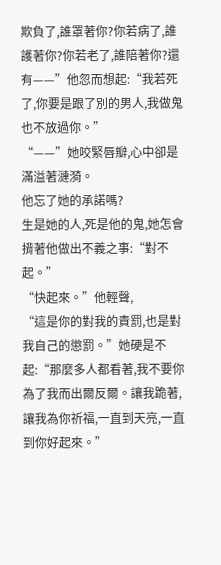欺負了,誰罩著你?你若病了,誰護著你?你若老了,誰陪著你?還有——”他忽而想起:“我若死了,你要是跟了別的男人,我做鬼也不放過你。”
“——”她咬緊唇瓣,心中卻是滿溢著漣漪。
他忘了她的承諾嗎?
生是她的人,死是他的鬼,她怎會揹著他做出不義之事:“對不起。”
“快起來。”他輕聲,
“這是你的對我的責罰,也是對我自己的懲罰。”她硬是不起:“那麼多人都看著,我不要你為了我而出爾反爾。讓我跪著,讓我為你祈福,一直到天亮,一直到你好起來。”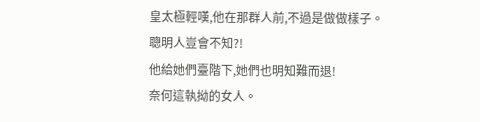皇太極輕嘆,他在那群人前,不過是做做樣子。
聰明人豈會不知?!
他給她們臺階下,她們也明知難而退!
奈何這執拗的女人。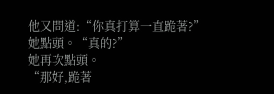他又問道:“你真打算一直跪著?”
她點頭。“真的?”
她再次點頭。
“那好,跪著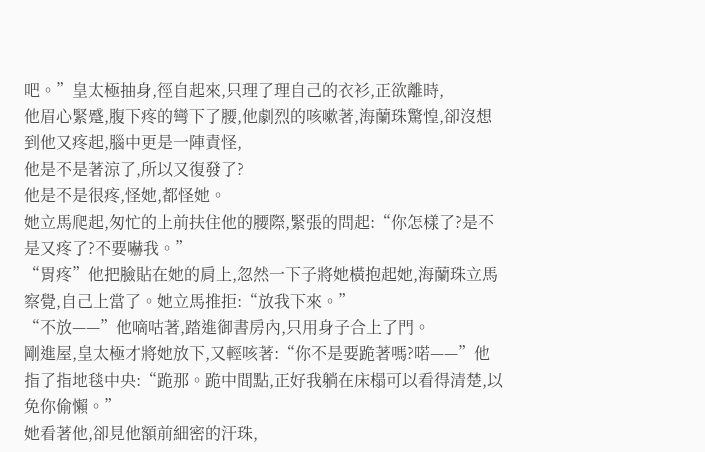吧。”皇太極抽身,徑自起來,只理了理自己的衣衫,正欲離時,
他眉心緊蹙,腹下疼的彎下了腰,他劇烈的咳嗽著,海蘭珠驚惶,卻沒想到他又疼起,腦中更是一陣責怪,
他是不是著涼了,所以又復發了?
他是不是很疼,怪她,都怪她。
她立馬爬起,匆忙的上前扶住他的腰際,緊張的問起:“你怎樣了?是不是又疼了?不要嚇我。”
“胃疼”他把臉貼在她的肩上,忽然一下子將她橫抱起她,海蘭珠立馬察覺,自己上當了。她立馬推拒:“放我下來。”
“不放——”他嘀咕著,踏進御書房內,只用身子合上了門。
剛進屋,皇太極才將她放下,又輕咳著:“你不是要跪著嗎?喏——”他指了指地毯中央:“跪那。跪中間點,正好我躺在床榻可以看得清楚,以免你偷懶。”
她看著他,卻見他額前細密的汗珠,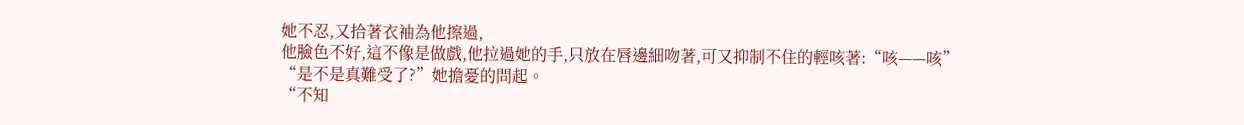她不忍,又拾著衣袖為他擦過,
他臉色不好,這不像是做戲,他拉過她的手,只放在唇邊細吻著,可又抑制不住的輕咳著:“咳——咳”
“是不是真難受了?”她擔憂的問起。
“不知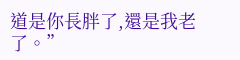道是你長胖了,還是我老了。”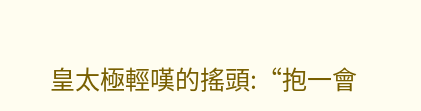皇太極輕嘆的搖頭:“抱一會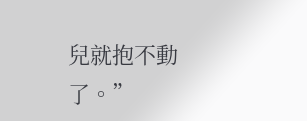兒就抱不動了。”